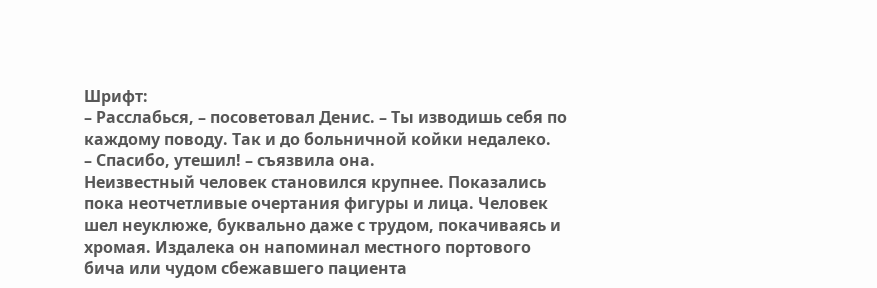Шрифт:
– Расслабься, – посоветовал Денис. – Ты изводишь себя по каждому поводу. Так и до больничной койки недалеко.
– Спасибо, утешил! – съязвила она.
Неизвестный человек становился крупнее. Показались пока неотчетливые очертания фигуры и лица. Человек шел неуклюже, буквально даже с трудом, покачиваясь и хромая. Издалека он напоминал местного портового бича или чудом сбежавшего пациента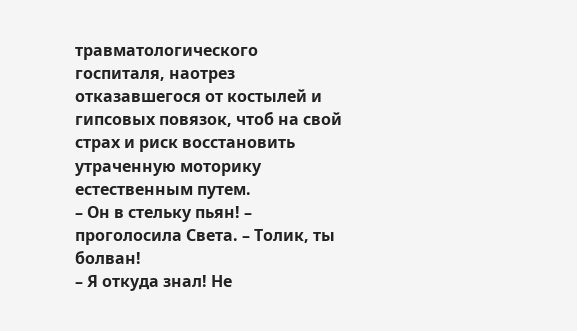травматологического госпиталя, наотрез отказавшегося от костылей и гипсовых повязок, чтоб на свой страх и риск восстановить утраченную моторику естественным путем.
– Он в стельку пьян! – проголосила Света. – Толик, ты болван!
– Я откуда знал! Не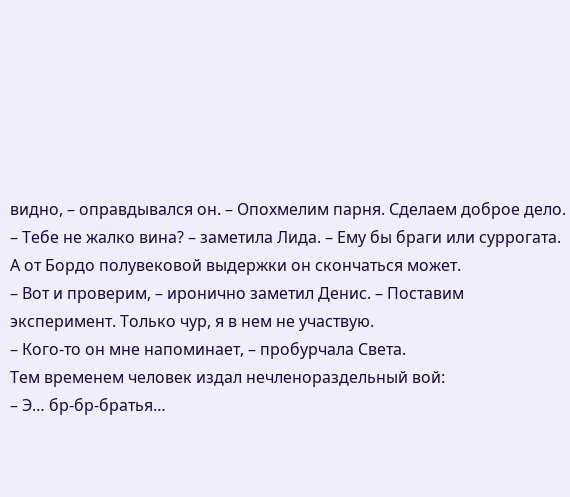видно, – оправдывался он. – Опохмелим парня. Сделаем доброе дело.
– Тебе не жалко вина? – заметила Лида. – Ему бы браги или суррогата. А от Бордо полувековой выдержки он скончаться может.
– Вот и проверим, – иронично заметил Денис. – Поставим эксперимент. Только чур, я в нем не участвую.
– Кого-то он мне напоминает, – пробурчала Света.
Тем временем человек издал нечленораздельный вой:
– Э… бр-бр-братья…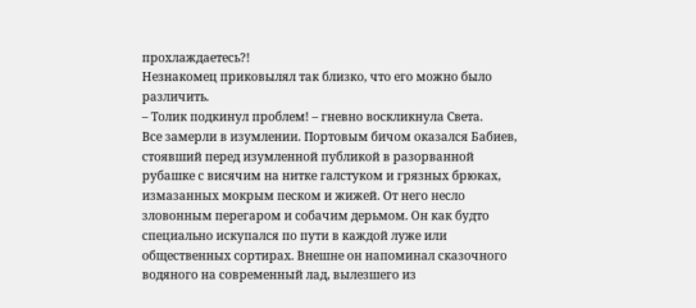прохлаждаетесь?!
Незнакомец приковылял так близко, что его можно было различить.
– Толик подкинул проблем! – гневно воскликнула Света.
Все замерли в изумлении. Портовым бичом оказался Бабиев, стоявший перед изумленной публикой в разорванной рубашке с висячим на нитке галстуком и грязных брюках, измазанных мокрым песком и жижей. От него несло зловонным перегаром и собачим дерьмом. Он как будто специально искупался по пути в каждой луже или общественных сортирах. Внешне он напоминал сказочного водяного на современный лад, вылезшего из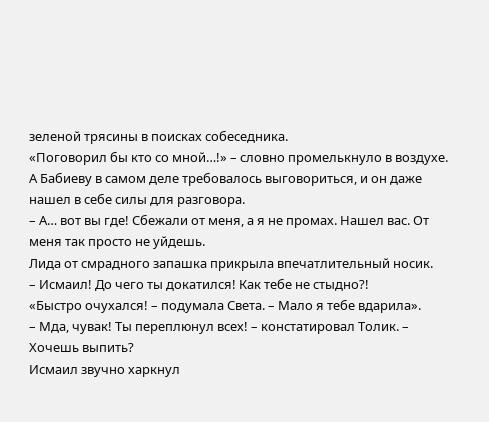зеленой трясины в поисках собеседника.
«Поговорил бы кто со мной…!» – словно промелькнуло в воздухе. А Бабиеву в самом деле требовалось выговориться, и он даже нашел в себе силы для разговора.
– А… вот вы где! Сбежали от меня, а я не промах. Нашел вас. От меня так просто не уйдешь.
Лида от смрадного запашка прикрыла впечатлительный носик.
– Исмаил! До чего ты докатился! Как тебе не стыдно?!
«Быстро очухался! – подумала Света. – Мало я тебе вдарила».
– Мда, чувак! Ты переплюнул всех! – констатировал Толик. – Хочешь выпить?
Исмаил звучно харкнул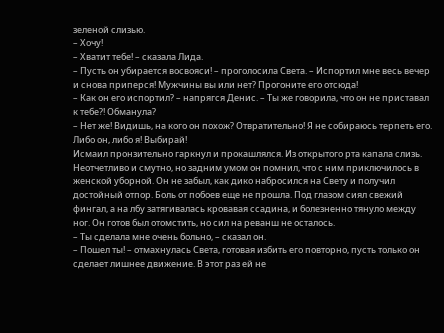зеленой слизью.
– Хочу!
– Хватит тебе! – сказала Лида.
– Пусть он убирается восвояси! – проголосила Света. – Испортил мне весь вечер и снова приперся! Мужчины вы или нет? Прогоните его отсюда!
– Как он его испортил? – напрягся Денис. – Ты же говорила, что он не приставал к тебе?! Обманула?
– Нет же! Видишь, на кого он похож? Отвратительно! Я не собираюсь терпеть его. Либо он, либо я! Выбирай!
Исмаил пронзительно гаркнул и прокашлялся. Из открытого рта капала слизь. Неотчетливо и смутно, но задним умом он помнил, что с ним приключилось в женской уборной. Он не забыл, как дико набросился на Свету и получил достойный отпор. Боль от побоев еще не прошла. Под глазом сиял свежий фингал, а на лбу затягивалась кровавая ссадина, и болезненно тянуло между ног. Он готов был отомстить, но сил на реванш не осталось.
– Ты сделала мне очень больно, – сказал он.
– Пошел ты! – отмахнулась Света, готовая избить его повторно, пусть только он сделает лишнее движение. В этот раз ей не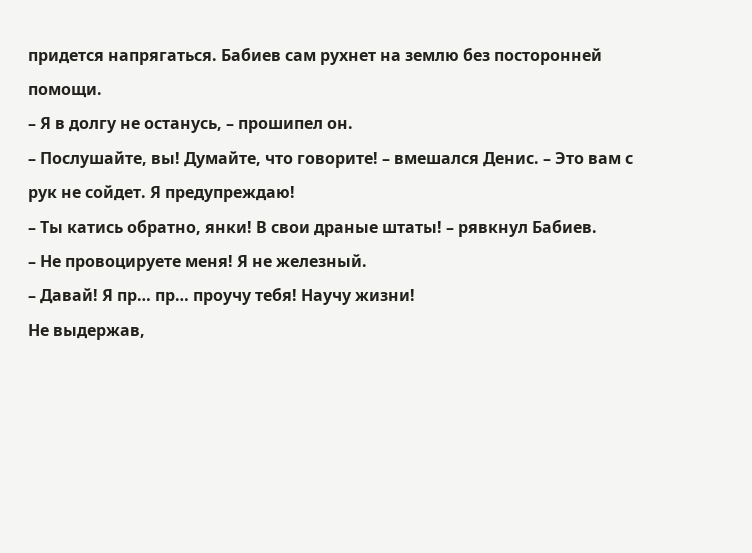придется напрягаться. Бабиев сам рухнет на землю без посторонней помощи.
– Я в долгу не останусь, – прошипел он.
– Послушайте, вы! Думайте, что говорите! – вмешался Денис. – Это вам с рук не сойдет. Я предупреждаю!
– Ты катись обратно, янки! В свои драные штаты! – рявкнул Бабиев.
– Не провоцируете меня! Я не железный.
– Давай! Я пр… пр… проучу тебя! Научу жизни!
Не выдержав,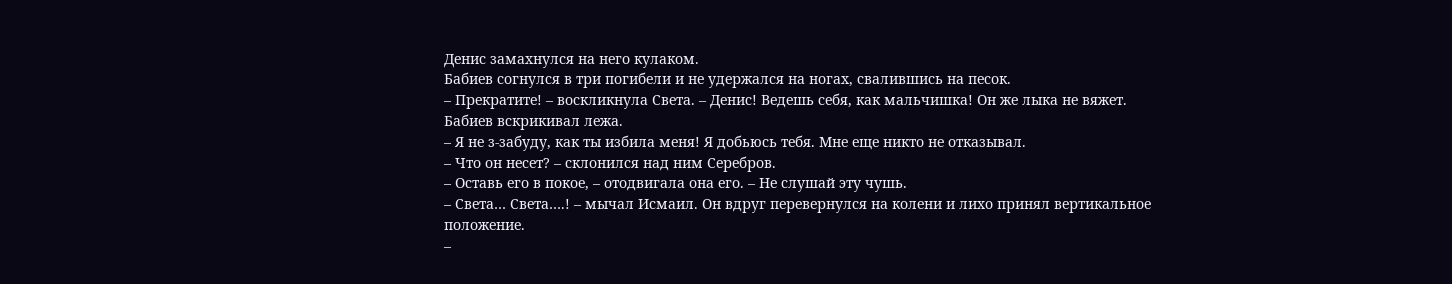Денис замахнулся на него кулаком.
Бабиев согнулся в три погибели и не удержался на ногах, свалившись на песок.
– Прекратите! – воскликнула Света. – Денис! Ведешь себя, как мальчишка! Он же лыка не вяжет.
Бабиев вскрикивал лежа.
– Я не з-забуду, как ты избила меня! Я добьюсь тебя. Мне еще никто не отказывал.
– Что он несет? – склонился над ним Серебров.
– Оставь его в покое, – отодвигала она его. – Не слушай эту чушь.
– Света… Света….! – мычал Исмаил. Он вдруг перевернулся на колени и лихо принял вертикальное положение.
–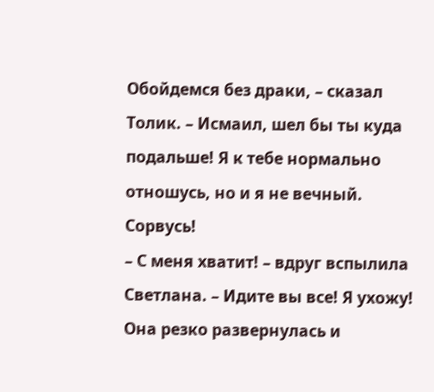Обойдемся без драки, – сказал Толик. – Исмаил, шел бы ты куда подальше! Я к тебе нормально отношусь, но и я не вечный. Сорвусь!
– С меня хватит! – вдруг вспылила Светлана. – Идите вы все! Я ухожу!
Она резко развернулась и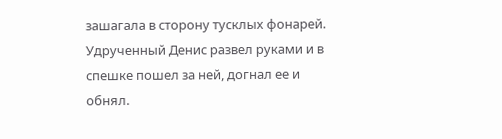зашагала в сторону тусклых фонарей. Удрученный Денис развел руками и в спешке пошел за ней, догнал ее и обнял.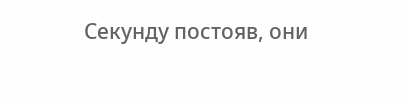Секунду постояв, они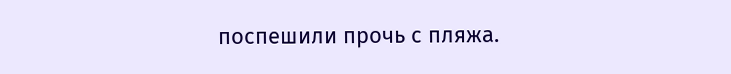поспешили прочь с пляжа.